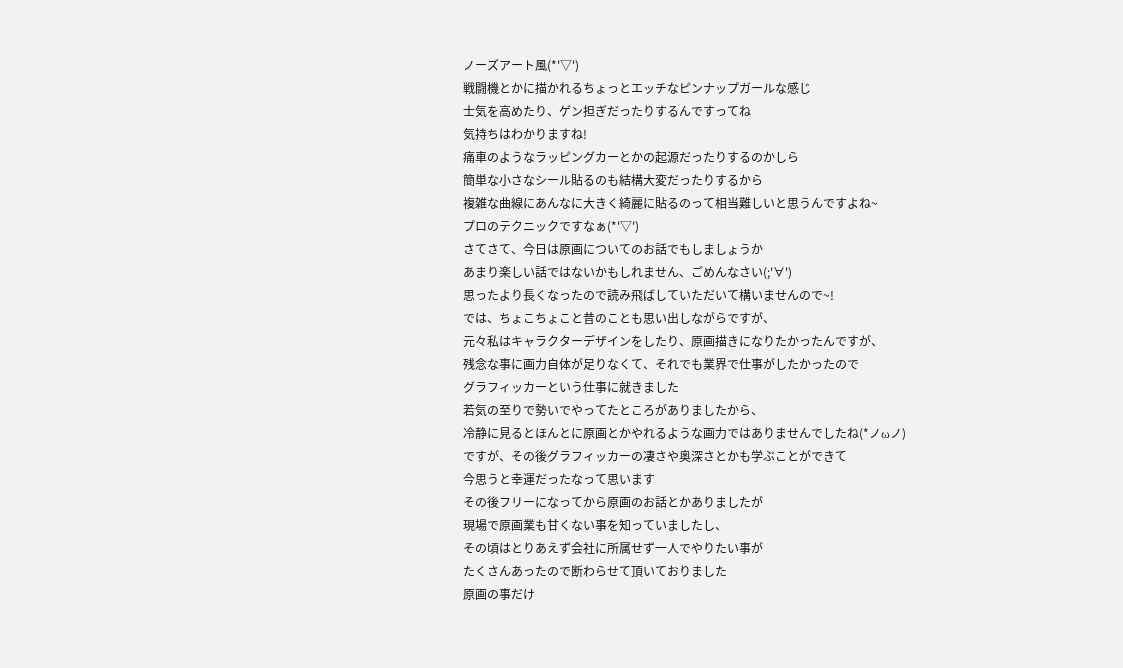ノーズアート風(*'▽')
戦闘機とかに描かれるちょっとエッチなピンナップガールな感じ
士気を高めたり、ゲン担ぎだったりするんですってね
気持ちはわかりますね!
痛車のようなラッピングカーとかの起源だったりするのかしら
簡単な小さなシール貼るのも結構大変だったりするから
複雑な曲線にあんなに大きく綺麗に貼るのって相当難しいと思うんですよね~
プロのテクニックですなぁ(*'▽')
さてさて、今日は原画についてのお話でもしましょうか
あまり楽しい話ではないかもしれません、ごめんなさい(;'∀')
思ったより長くなったので読み飛ばしていただいて構いませんので~!
では、ちょこちょこと昔のことも思い出しながらですが、
元々私はキャラクターデザインをしたり、原画描きになりたかったんですが、
残念な事に画力自体が足りなくて、それでも業界で仕事がしたかったので
グラフィッカーという仕事に就きました
若気の至りで勢いでやってたところがありましたから、
冷静に見るとほんとに原画とかやれるような画力ではありませんでしたね(*ノωノ)
ですが、その後グラフィッカーの凄さや奥深さとかも学ぶことができて
今思うと幸運だったなって思います
その後フリーになってから原画のお話とかありましたが
現場で原画業も甘くない事を知っていましたし、
その頃はとりあえず会社に所属せず一人でやりたい事が
たくさんあったので断わらせて頂いておりました
原画の事だけ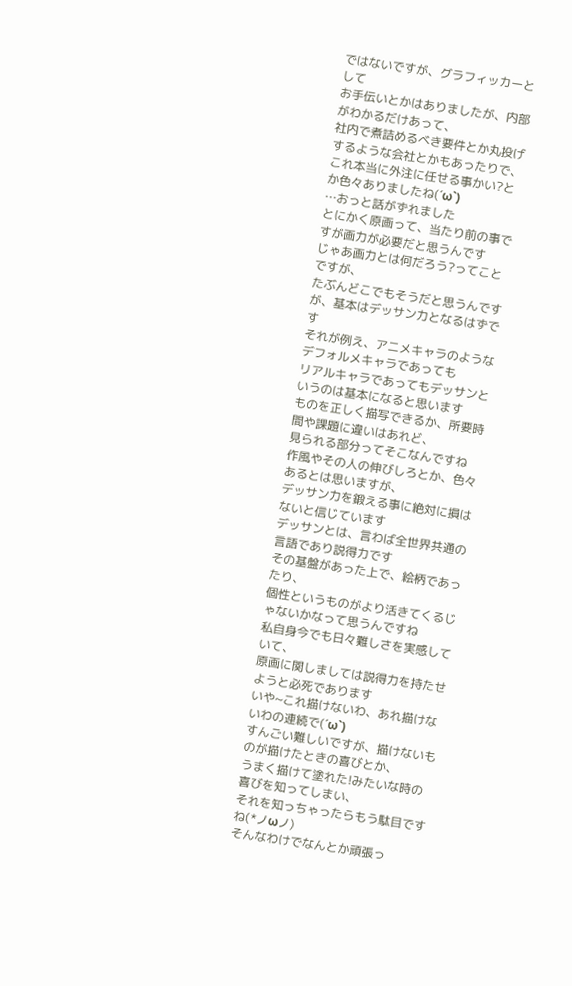ではないですが、グラフィッカーとして
お手伝いとかはありましたが、内部がわかるだけあって、
社内で煮詰めるべき要件とか丸投げするような会社とかもあったりで、
これ本当に外注に任せる事かい?とか色々ありましたね(´ω`)
…おっと話がずれました
とにかく原画って、当たり前の事ですが画力が必要だと思うんです
じゃあ画力とは何だろう?ってことですが、
たぶんどこでもそうだと思うんですが、基本はデッサン力となるはずです
それが例え、アニメキャラのようなデフォルメキャラであっても
リアルキャラであってもデッサンというのは基本になると思います
ものを正しく描写できるか、所要時間や課題に違いはあれど、
見られる部分ってそこなんですね
作風やその人の伸びしろとか、色々あるとは思いますが、
デッサン力を鍛える事に絶対に損はないと信じています
デッサンとは、言わば全世界共通の言語であり説得力です
その基盤があった上で、絵柄であったり、
個性というものがより活きてくるじゃないかなって思うんですね
私自身今でも日々難しさを実感していて、
原画に関しましては説得力を持たせようと必死であります
いや~これ描けないわ、あれ描けないわの連続で(´ω`)
すんごい難しいですが、描けないものが描けたときの喜びとか、
うまく描けて塗れた!みたいな時の喜びを知ってしまい、
それを知っちゃったらもう駄目ですね(*ノωノ)
そんなわけでなんとか頑張っ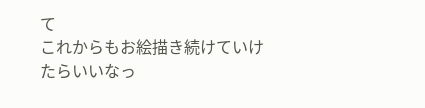て
これからもお絵描き続けていけたらいいなっ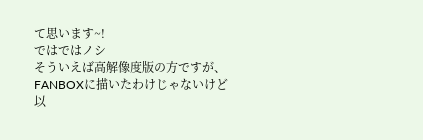て思います~!
ではではノシ
そういえば高解像度版の方ですが、
FANBOXに描いたわけじゃないけど
以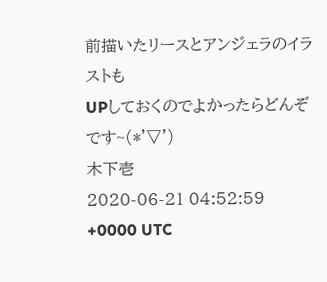前描いたリースとアンジェラのイラストも
UPしておくのでよかったらどんぞです~(*'▽')
木下壱
2020-06-21 04:52:59 +0000 UTC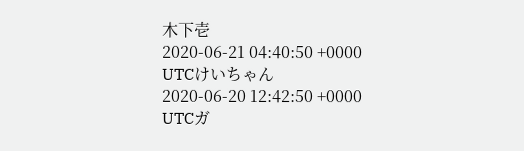木下壱
2020-06-21 04:40:50 +0000 UTCけいちゃん
2020-06-20 12:42:50 +0000 UTCガ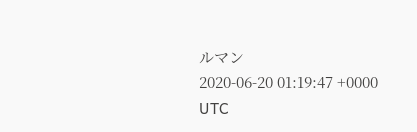ルマン
2020-06-20 01:19:47 +0000 UTC